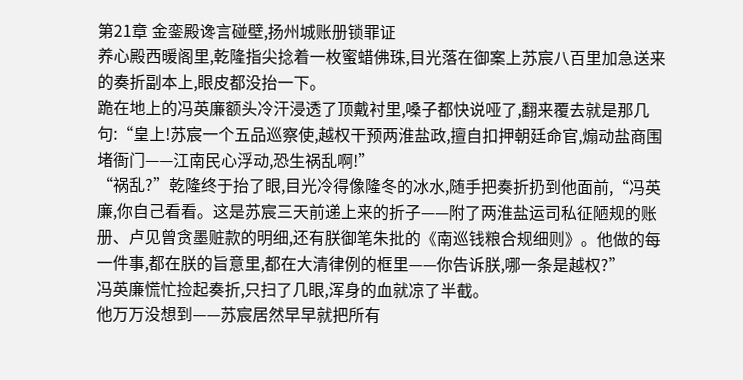第21章 金銮殿谗言碰壁,扬州城账册锁罪证
养心殿西暖阁里,乾隆指尖捻着一枚蜜蜡佛珠,目光落在御案上苏宸八百里加急送来的奏折副本上,眼皮都没抬一下。
跪在地上的冯英廉额头冷汗浸透了顶戴衬里,嗓子都快说哑了,翻来覆去就是那几句:“皇上!苏宸一个五品巡察使,越权干预两淮盐政,擅自扣押朝廷命官,煽动盐商围堵衙门——江南民心浮动,恐生祸乱啊!”
“祸乱?”乾隆终于抬了眼,目光冷得像隆冬的冰水,随手把奏折扔到他面前,“冯英廉,你自己看看。这是苏宸三天前递上来的折子——附了两淮盐运司私征陋规的账册、卢见曾贪墨赃款的明细,还有朕御笔朱批的《南巡钱粮合规细则》。他做的每一件事,都在朕的旨意里,都在大清律例的框里——你告诉朕,哪一条是越权?”
冯英廉慌忙捡起奏折,只扫了几眼,浑身的血就凉了半截。
他万万没想到——苏宸居然早早就把所有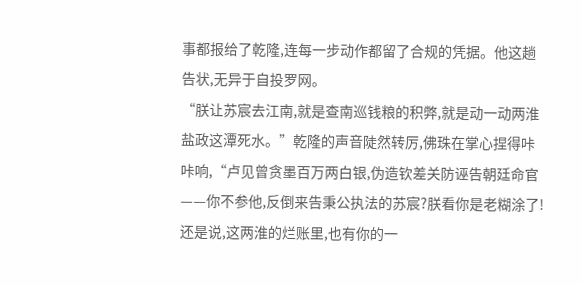事都报给了乾隆,连每一步动作都留了合规的凭据。他这趟告状,无异于自投罗网。
“朕让苏宸去江南,就是查南巡钱粮的积弊,就是动一动两淮盐政这潭死水。”乾隆的声音陡然转厉,佛珠在掌心捏得咔咔响,“卢见曾贪墨百万两白银,伪造钦差关防诬告朝廷命官——你不参他,反倒来告秉公执法的苏宸?朕看你是老糊涂了!还是说,这两淮的烂账里,也有你的一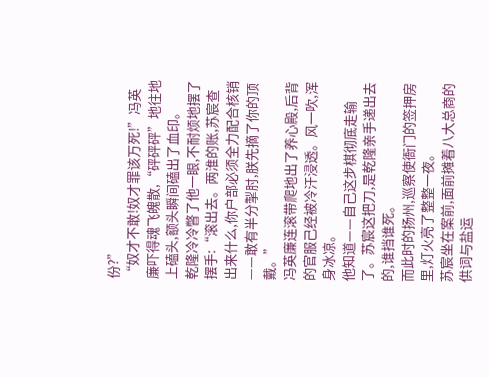份?”
“奴才不敢!奴才罪该万死!”冯英廉吓得魂飞魄散,“砰砰砰”地往地上磕头,额头瞬间磕出了血印。
乾隆冷冷瞥了他一眼,不耐烦地摆了摆手:“滚出去。两淮的账,苏宸查出来什么,你户部必须全力配合核销——敢有半分掣肘,朕先摘了你的顶戴。”
冯英廉连滚带爬地出了养心殿,后背的官服己经被冷汗浸透。风一吹,浑身冰凉。
他知道——自己这步棋彻底走输了。苏宸这把刀,是乾隆亲手递出去的,谁挡谁死。
而此时的扬州,巡察使衙门的签押房里,灯火亮了整整一夜。
苏宸坐在案前,面前摊着八大总商的供词与盐运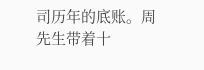司历年的底账。周先生带着十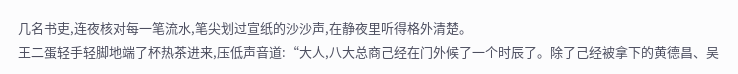几名书吏,连夜核对每一笔流水,笔尖划过宣纸的沙沙声,在静夜里听得格外清楚。
王二蛋轻手轻脚地端了杯热茶进来,压低声音道:“大人,八大总商己经在门外候了一个时辰了。除了己经被拿下的黄德昌、吴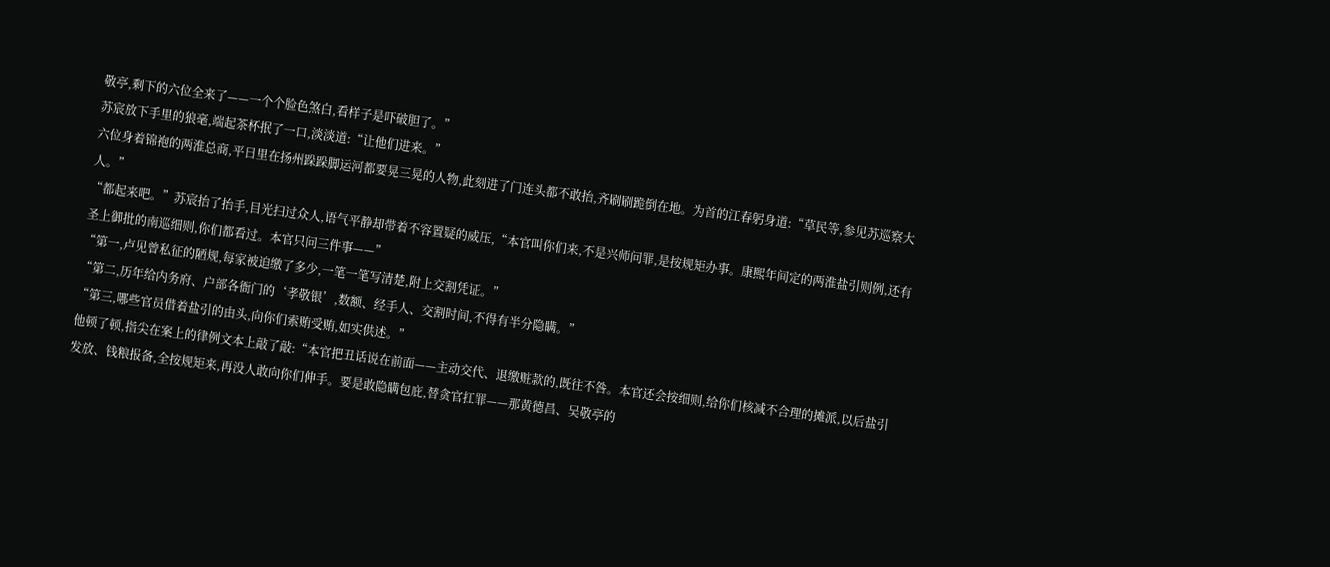敬亭,剩下的六位全来了——一个个脸色煞白,看样子是吓破胆了。”
苏宸放下手里的狼毫,端起茶杯抿了一口,淡淡道:“让他们进来。”
六位身着锦袍的两淮总商,平日里在扬州跺跺脚运河都要晃三晃的人物,此刻进了门连头都不敢抬,齐刷刷跪倒在地。为首的江春躬身道:“草民等,参见苏巡察大人。”
“都起来吧。”苏宸抬了抬手,目光扫过众人,语气平静却带着不容置疑的威压,“本官叫你们来,不是兴师问罪,是按规矩办事。康熙年间定的两淮盐引则例,还有圣上御批的南巡细则,你们都看过。本官只问三件事——”
“第一,卢见曾私征的陋规,每家被迫缴了多少,一笔一笔写清楚,附上交割凭证。”
“第二,历年给内务府、户部各衙门的‘孝敬银’,数额、经手人、交割时间,不得有半分隐瞒。”
“第三,哪些官员借着盐引的由头,向你们索贿受贿,如实供述。”
他顿了顿,指尖在案上的律例文本上敲了敲:“本官把丑话说在前面——主动交代、退缴赃款的,既往不咎。本官还会按细则,给你们核减不合理的摊派,以后盐引发放、钱粮报备,全按规矩来,再没人敢向你们伸手。要是敢隐瞒包庇,替贪官扛罪——那黄德昌、吴敬亭的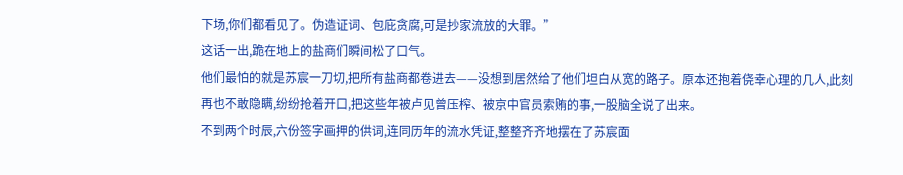下场,你们都看见了。伪造证词、包庇贪腐,可是抄家流放的大罪。”
这话一出,跪在地上的盐商们瞬间松了口气。
他们最怕的就是苏宸一刀切,把所有盐商都卷进去——没想到居然给了他们坦白从宽的路子。原本还抱着侥幸心理的几人,此刻再也不敢隐瞒,纷纷抢着开口,把这些年被卢见曾压榨、被京中官员索贿的事,一股脑全说了出来。
不到两个时辰,六份签字画押的供词,连同历年的流水凭证,整整齐齐地摆在了苏宸面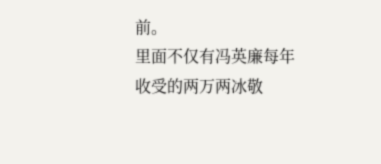前。
里面不仅有冯英廉每年收受的两万两冰敬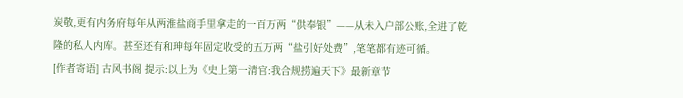炭敬,更有内务府每年从两淮盐商手里拿走的一百万两“供奉银”——从未入户部公账,全进了乾隆的私人内库。甚至还有和珅每年固定收受的五万两“盐引好处费”,笔笔都有迹可循。
[作者寄语] 古风书阁 提示:以上为《史上第一清官:我合规捞遍天下》最新章节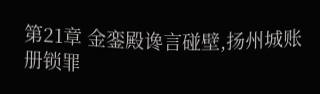第21章 金銮殿谗言碰壁,扬州城账册锁罪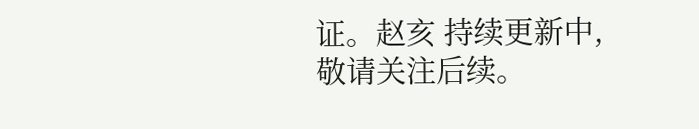证。赵亥 持续更新中,敬请关注后续。